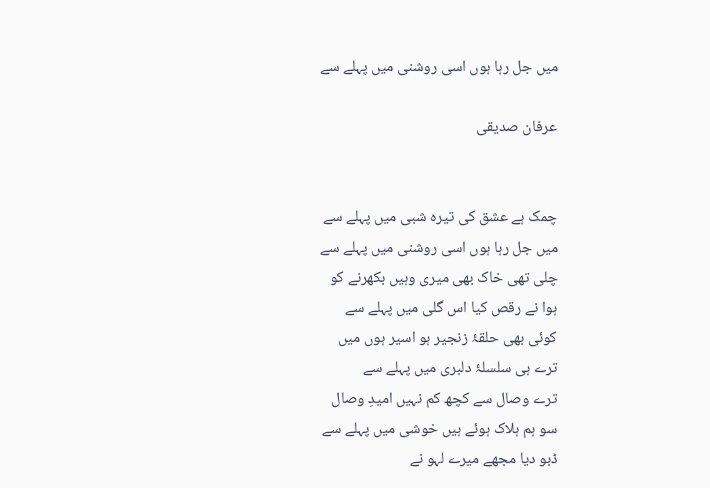میں جل رہا ہوں اسی روشنی میں پہلے سے

عرفان صدیقی


چمک ہے عشق کی تیرہ شبی میں پہلے سے
میں جل رہا ہوں اسی روشنی میں پہلے سے
چلی تھی خاک بھی میری وہیں بکھرنے کو
ہوا نے رقص کیا اس گلی میں پہلے سے
کوئی بھی حلقۂ زنجیر ہو اسیر ہوں میں
ترے ہی سلسلۂ دلبری میں پہلے سے
ترے وصال سے کچھ کم نہیں امیدِ وصال
سو ہم ہلاک ہوئے ہیں خوشی میں پہلے سے
ڈبو دیا مجھے میرے لہو نے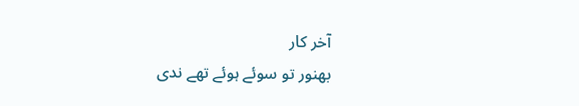آخر کار
بھنور تو سوئے ہوئے تھے ندی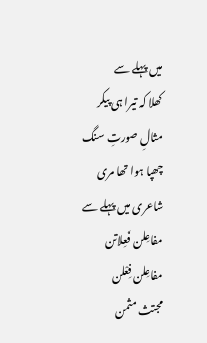میں پہلے سے
کھلا کہ تیرا ہی پیکر مثالِ صورتِ سنگ
چھپا ہوا تھا مری شاعری میں پہلے سے
مفاعِلن فَعِلاتن مفاعِلن فِعْلن
مجتث مثمن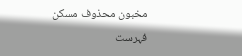مخبون محذوف مسکن
فہرست